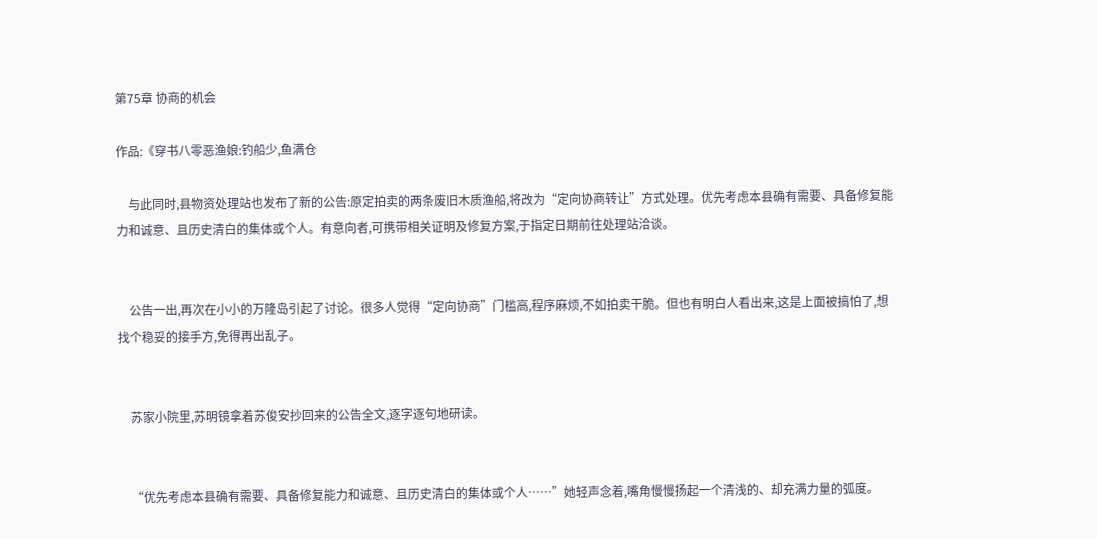第75章 协商的机会

作品:《穿书八零恶渔娘:钓船少,鱼满仓

    与此同时,县物资处理站也发布了新的公告:原定拍卖的两条废旧木质渔船,将改为“定向协商转让”方式处理。优先考虑本县确有需要、具备修复能力和诚意、且历史清白的集体或个人。有意向者,可携带相关证明及修复方案,于指定日期前往处理站洽谈。


    公告一出,再次在小小的万隆岛引起了讨论。很多人觉得“定向协商”门槛高,程序麻烦,不如拍卖干脆。但也有明白人看出来,这是上面被搞怕了,想找个稳妥的接手方,免得再出乱子。


    苏家小院里,苏明镜拿着苏俊安抄回来的公告全文,逐字逐句地研读。


    “优先考虑本县确有需要、具备修复能力和诚意、且历史清白的集体或个人……”她轻声念着,嘴角慢慢扬起一个清浅的、却充满力量的弧度。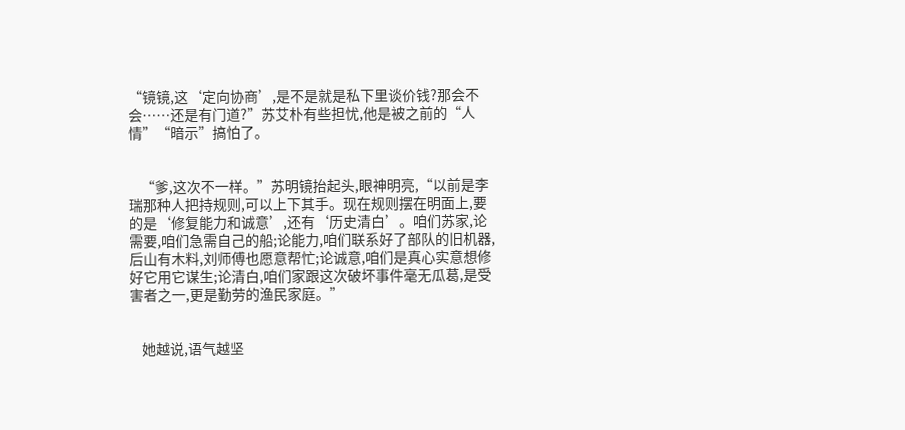“镜镜,这‘定向协商’,是不是就是私下里谈价钱?那会不会……还是有门道?”苏艾朴有些担忧,他是被之前的“人情”“暗示”搞怕了。


    “爹,这次不一样。”苏明镜抬起头,眼神明亮,“以前是李瑞那种人把持规则,可以上下其手。现在规则摆在明面上,要的是‘修复能力和诚意’,还有‘历史清白’。咱们苏家,论需要,咱们急需自己的船;论能力,咱们联系好了部队的旧机器,后山有木料,刘师傅也愿意帮忙;论诚意,咱们是真心实意想修好它用它谋生;论清白,咱们家跟这次破坏事件毫无瓜葛,是受害者之一,更是勤劳的渔民家庭。”


    她越说,语气越坚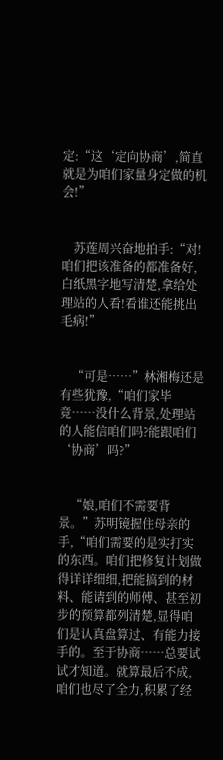定:“这‘定向协商’,简直就是为咱们家量身定做的机会!”


    苏莲周兴奋地拍手:“对!咱们把该准备的都准备好,白纸黑字地写清楚,拿给处理站的人看!看谁还能挑出毛病!”


    “可是……”林湘梅还是有些犹豫,“咱们家毕竟……没什么背景,处理站的人能信咱们吗?能跟咱们‘协商’吗?”


    “娘,咱们不需要背景。”苏明镜握住母亲的手,“咱们需要的是实打实的东西。咱们把修复计划做得详详细细,把能搞到的材料、能请到的师傅、甚至初步的预算都列清楚,显得咱们是认真盘算过、有能力接手的。至于协商……总要试试才知道。就算最后不成,咱们也尽了全力,积累了经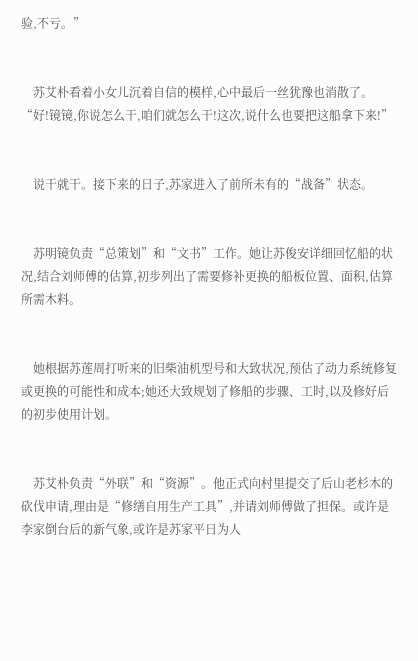验,不亏。”


    苏艾朴看着小女儿沉着自信的模样,心中最后一丝犹豫也消散了。“好!镜镜,你说怎么干,咱们就怎么干!这次,说什么也要把这船拿下来!”


    说干就干。接下来的日子,苏家进入了前所未有的“战备”状态。


    苏明镜负责“总策划”和“文书”工作。她让苏俊安详细回忆船的状况,结合刘师傅的估算,初步列出了需要修补更换的船板位置、面积,估算所需木料。


    她根据苏莲周打听来的旧柴油机型号和大致状况,预估了动力系统修复或更换的可能性和成本;她还大致规划了修船的步骤、工时,以及修好后的初步使用计划。


    苏艾朴负责“外联”和“资源”。他正式向村里提交了后山老杉木的砍伐申请,理由是“修缮自用生产工具”,并请刘师傅做了担保。或许是李家倒台后的新气象,或许是苏家平日为人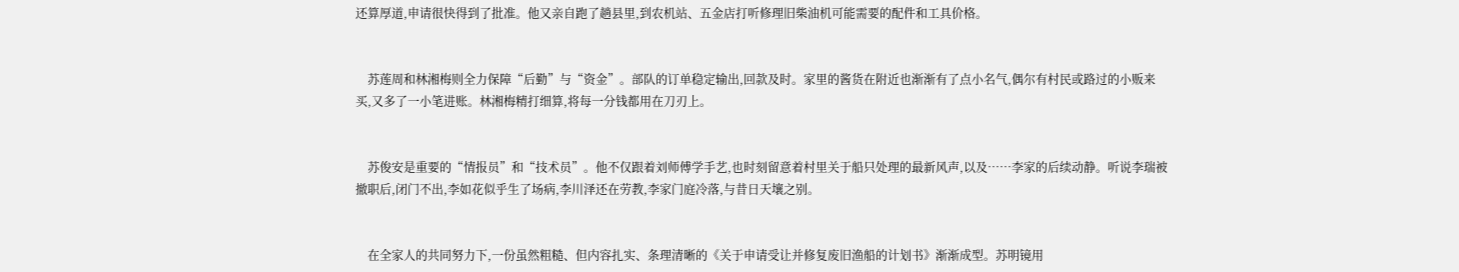还算厚道,申请很快得到了批准。他又亲自跑了趟县里,到农机站、五金店打听修理旧柴油机可能需要的配件和工具价格。


    苏莲周和林湘梅则全力保障“后勤”与“资金”。部队的订单稳定输出,回款及时。家里的酱货在附近也渐渐有了点小名气,偶尔有村民或路过的小贩来买,又多了一小笔进账。林湘梅精打细算,将每一分钱都用在刀刃上。


    苏俊安是重要的“情报员”和“技术员”。他不仅跟着刘师傅学手艺,也时刻留意着村里关于船只处理的最新风声,以及……李家的后续动静。听说李瑞被撤职后,闭门不出,李如花似乎生了场病,李川泽还在劳教,李家门庭冷落,与昔日天壤之别。


    在全家人的共同努力下,一份虽然粗糙、但内容扎实、条理清晰的《关于申请受让并修复废旧渔船的计划书》渐渐成型。苏明镜用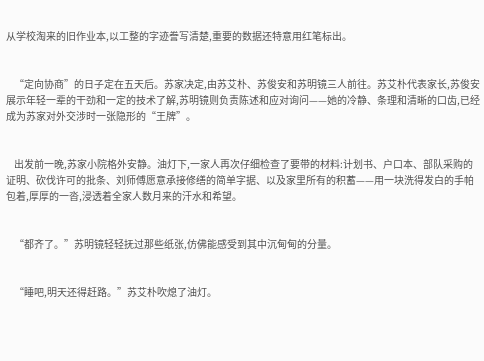从学校淘来的旧作业本,以工整的字迹誊写清楚,重要的数据还特意用红笔标出。


    “定向协商”的日子定在五天后。苏家决定,由苏艾朴、苏俊安和苏明镜三人前往。苏艾朴代表家长,苏俊安展示年轻一辈的干劲和一定的技术了解,苏明镜则负责陈述和应对询问——她的冷静、条理和清晰的口齿,已经成为苏家对外交涉时一张隐形的“王牌”。


    出发前一晚,苏家小院格外安静。油灯下,一家人再次仔细检查了要带的材料:计划书、户口本、部队采购的证明、砍伐许可的批条、刘师傅愿意承接修缮的简单字据、以及家里所有的积蓄——用一块洗得发白的手帕包着,厚厚的一沓,浸透着全家人数月来的汗水和希望。


    “都齐了。”苏明镜轻轻抚过那些纸张,仿佛能感受到其中沉甸甸的分量。


    “睡吧,明天还得赶路。”苏艾朴吹熄了油灯。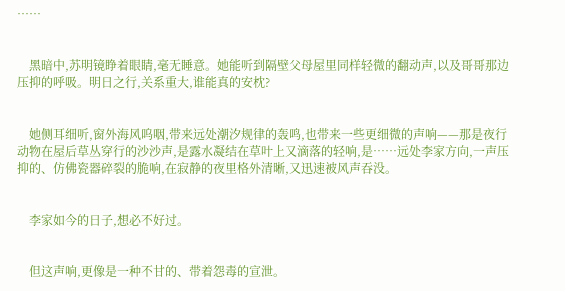……


    黑暗中,苏明镜睁着眼睛,毫无睡意。她能听到隔壁父母屋里同样轻微的翻动声,以及哥哥那边压抑的呼吸。明日之行,关系重大,谁能真的安枕?


    她侧耳细听,窗外海风呜咽,带来远处潮汐规律的轰鸣,也带来一些更细微的声响——那是夜行动物在屋后草丛穿行的沙沙声,是露水凝结在草叶上又滴落的轻响,是……远处李家方向,一声压抑的、仿佛瓷器碎裂的脆响,在寂静的夜里格外清晰,又迅速被风声吞没。


    李家如今的日子,想必不好过。


    但这声响,更像是一种不甘的、带着怨毒的宣泄。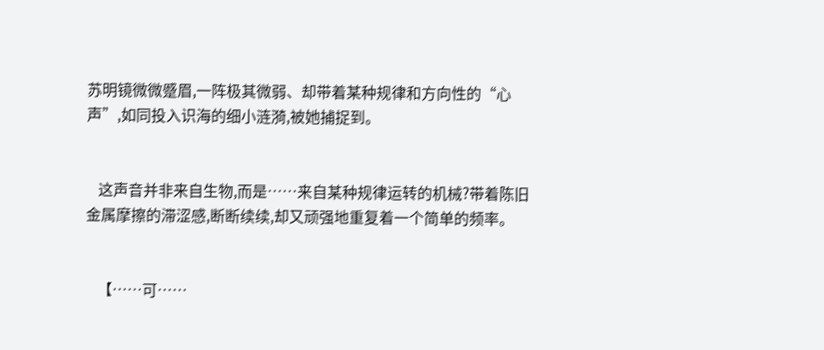苏明镜微微蹙眉,一阵极其微弱、却带着某种规律和方向性的“心声”,如同投入识海的细小涟漪,被她捕捉到。


    这声音并非来自生物,而是……来自某种规律运转的机械?带着陈旧金属摩擦的滞涩感,断断续续,却又顽强地重复着一个简单的频率。


    【……可……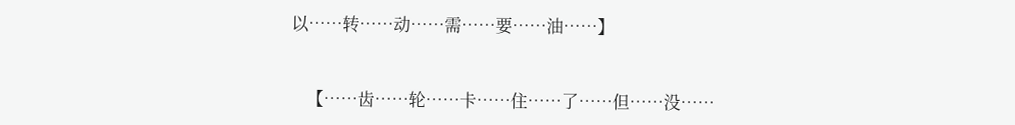以……转……动……需……要……油……】


    【……齿……轮……卡……住……了……但……没……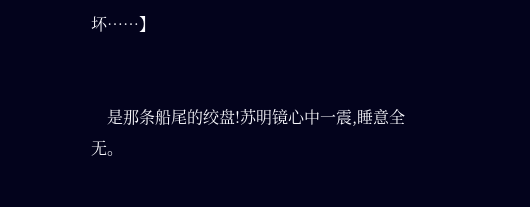坏……】


    是那条船尾的绞盘!苏明镜心中一震,睡意全无。